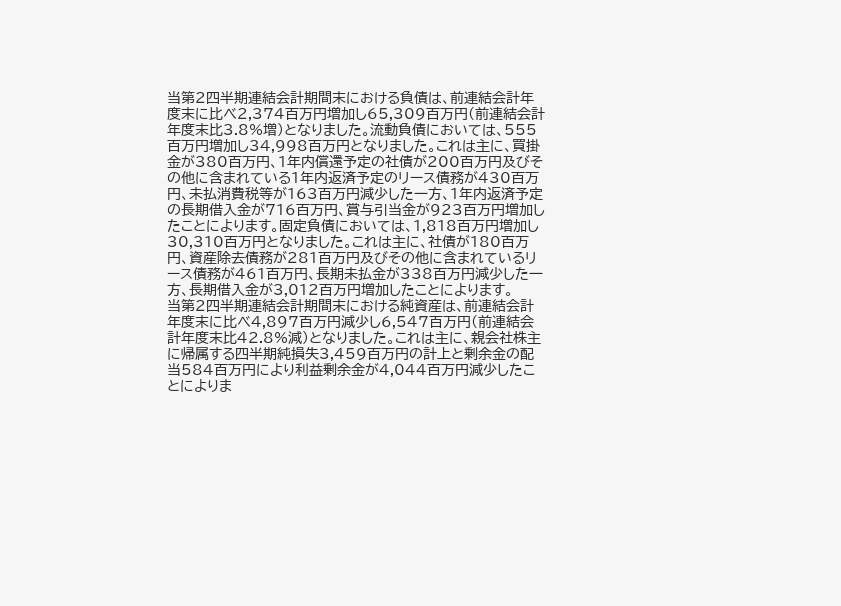当第2四半期連結会計期間末における負債は、前連結会計年度末に比べ2,374百万円増加し65,309百万円(前連結会計年度末比3.8%増)となりました。流動負債においては、555百万円増加し34,998百万円となりました。これは主に、買掛金が380百万円、1年内償還予定の社債が200百万円及びその他に含まれている1年内返済予定のリース債務が430百万円、未払消費税等が163百万円減少した一方、1年内返済予定の長期借入金が716百万円、賞与引当金が923百万円増加したことによります。固定負債においては、1,818百万円増加し30,310百万円となりました。これは主に、社債が180百万円、資産除去債務が281百万円及びその他に含まれているリース債務が461百万円、長期未払金が338百万円減少した一方、長期借入金が3,012百万円増加したことによります。
当第2四半期連結会計期間末における純資産は、前連結会計年度末に比べ4,897百万円減少し6,547百万円(前連結会計年度末比42.8%減)となりました。これは主に、親会社株主に帰属する四半期純損失3,459百万円の計上と剰余金の配当584百万円により利益剰余金が4,044百万円減少したことによりま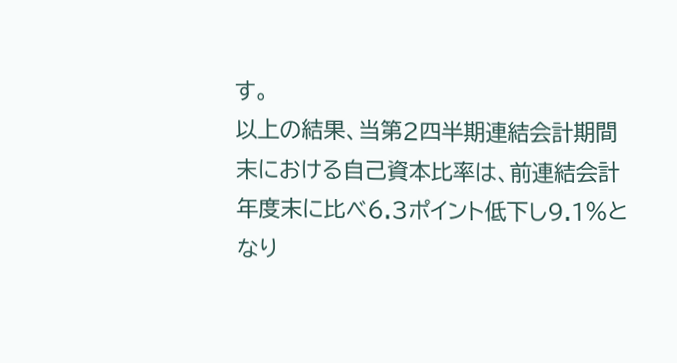す。
以上の結果、当第2四半期連結会計期間末における自己資本比率は、前連結会計年度末に比べ6.3ポイント低下し9.1%となり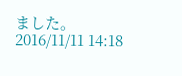ました。
2016/11/11 14:18